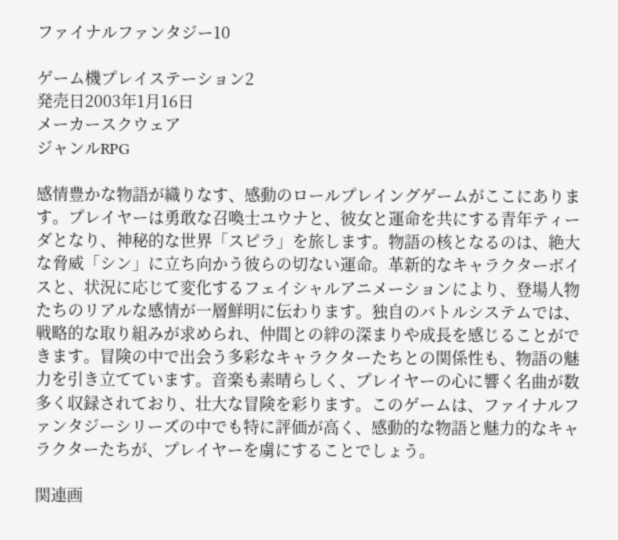ファイナルファンタジー10

ゲーム機プレイステーション2
発売日2003年1月16日
メーカースクウェア
ジャンルRPG

感情豊かな物語が織りなす、感動のロールプレイングゲームがここにあります。プレイヤーは勇敢な召喚士ユウナと、彼女と運命を共にする青年ティーダとなり、神秘的な世界「スピラ」を旅します。物語の核となるのは、絶大な脅威「シン」に立ち向かう彼らの切ない運命。革新的なキャラクターボイスと、状況に応じて変化するフェイシャルアニメーションにより、登場人物たちのリアルな感情が一層鮮明に伝わります。独自のバトルシステムでは、戦略的な取り組みが求められ、仲間との絆の深まりや成長を感じることができます。冒険の中で出会う多彩なキャラクターたちとの関係性も、物語の魅力を引き立てています。音楽も素晴らしく、プレイヤーの心に響く名曲が数多く収録されており、壮大な冒険を彩ります。このゲームは、ファイナルファンタジーシリーズの中でも特に評価が高く、感動的な物語と魅力的なキャラクターたちが、プレイヤーを虜にすることでしょう。

関連画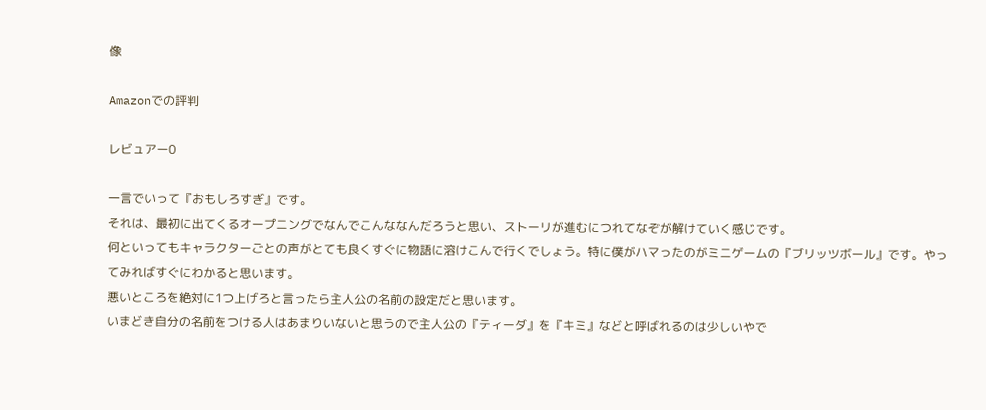像

Amazonでの評判

レビュアー0

一言でいって『おもしろすぎ』です。
それは、最初に出てくるオープニングでなんでこんななんだろうと思い、ストーリが進むにつれてなぞが解けていく感じです。
何といってもキャラクターごとの声がとても良くすぐに物語に溶けこんで行くでしょう。特に僕がハマったのがミニゲームの『ブリッツボール』です。やってみればすぐにわかると思います。
悪いところを絶対に1つ上げろと言ったら主人公の名前の設定だと思います。
いまどき自分の名前をつける人はあまりいないと思うので主人公の『ティーダ』を『キミ』などと呼ばれるのは少しいやで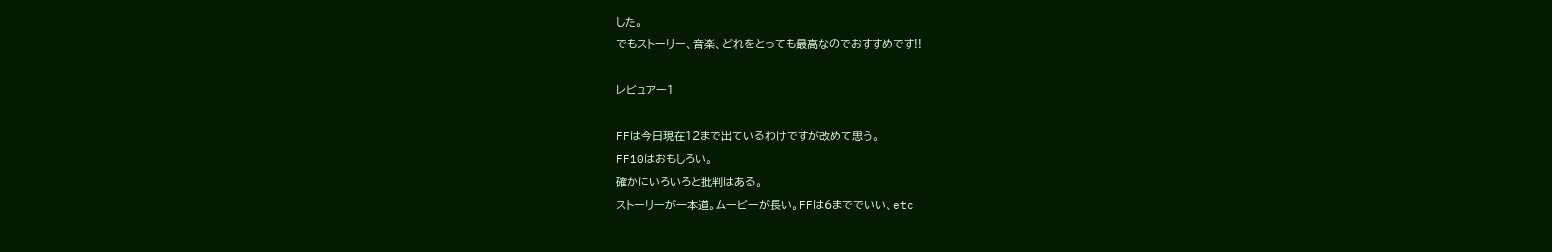した。
でもストーリー、音楽、どれをとっても最高なのでおすすめです!!

レビュアー1

FFは今日現在12まで出ているわけですが改めて思う。
FF10はおもしろい。
確かにいろいろと批判はある。
ストーリーが一本道。ムービーが長い。FFは6まででいい、etc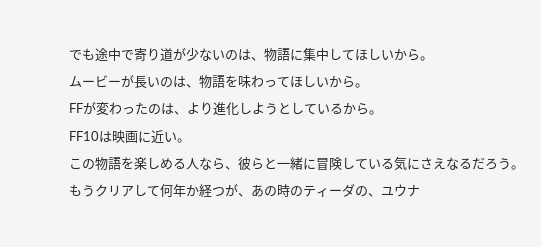でも途中で寄り道が少ないのは、物語に集中してほしいから。
ムービーが長いのは、物語を味わってほしいから。
FFが変わったのは、より進化しようとしているから。
FF10は映画に近い。
この物語を楽しめる人なら、彼らと一緒に冒険している気にさえなるだろう。
もうクリアして何年か経つが、あの時のティーダの、ユウナ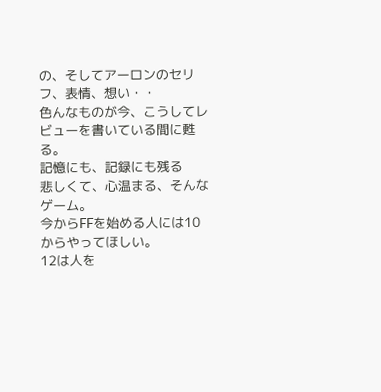の、そしてアーロンのセリフ、表情、想い・・
色んなものが今、こうしてレビューを書いている間に甦る。
記憶にも、記録にも残る
悲しくて、心温まる、そんなゲーム。
今からFFを始める人には10からやってほしい。
12は人を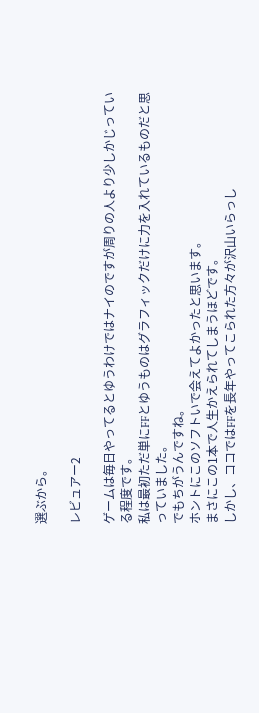選ぶから。

レビュアー2

ゲームは毎日やってるとゆうわけではナイのですが周りの人より少しかじっている程度です。
私は最初ただ単にFFとゆうものはグラフィックだけに力を入れているものだと思っていました。
でもちがうんですね。
ホントにこのソフトいで会えてよかったと思います。
まさにこの1本で人生かえられてしまうほどです。
しかし、ココではFFを長年やってこられた方々が沢山いらっし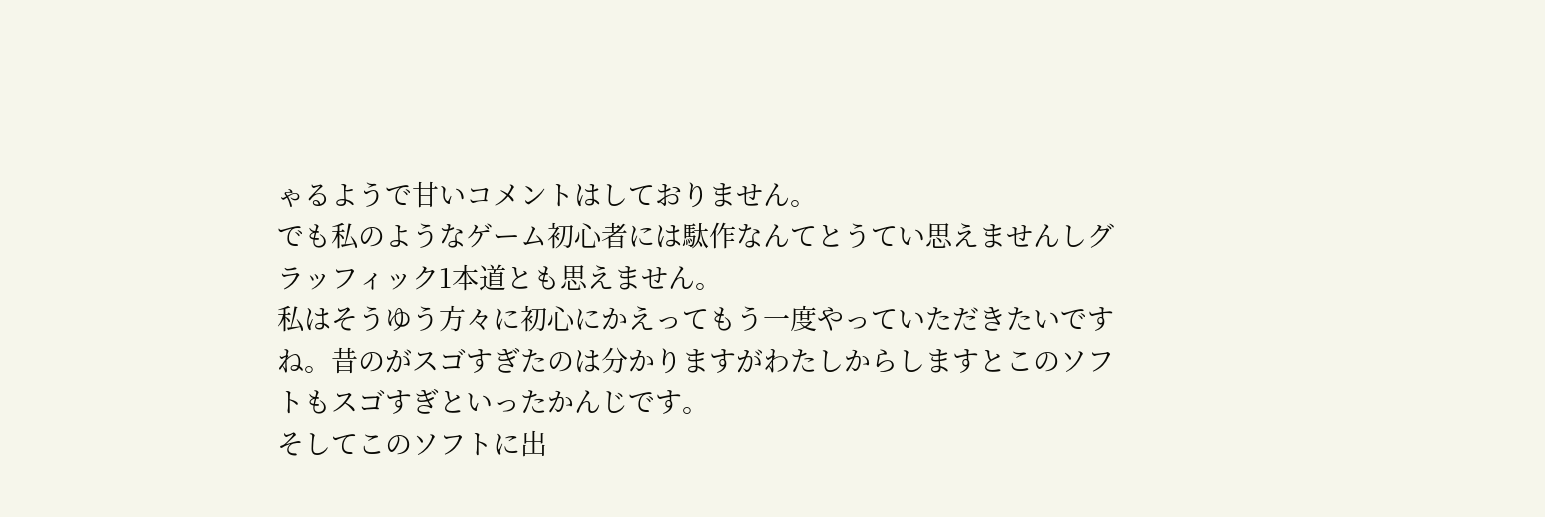ゃるようで甘いコメントはしておりません。
でも私のようなゲーム初心者には駄作なんてとうてい思えませんしグラッフィック1本道とも思えません。
私はそうゆう方々に初心にかえってもう一度やっていただきたいですね。昔のがスゴすぎたのは分かりますがわたしからしますとこのソフトもスゴすぎといったかんじです。
そしてこのソフトに出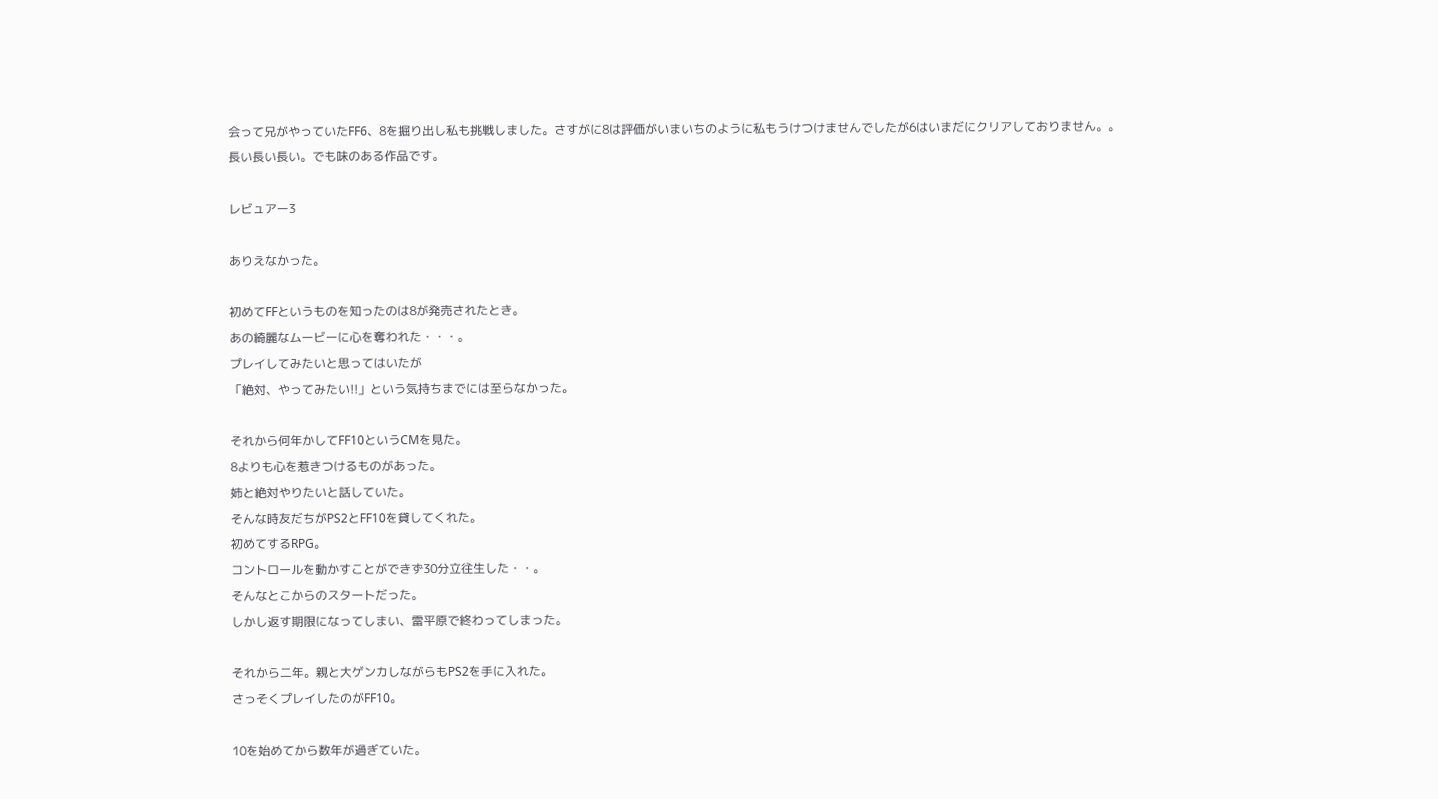会って兄がやっていたFF6、8を掘り出し私も挑戦しました。さすがに8は評価がいまいちのように私もうけつけませんでしたが6はいまだにクリアしておりません。。
長い長い長い。でも味のある作品です。

レビュアー3

ありえなかった。

初めてFFというものを知ったのは8が発売されたとき。
あの綺麗なムービーに心を奪われた・・・。
プレイしてみたいと思ってはいたが
「絶対、やってみたい!!」という気持ちまでには至らなかった。

それから何年かしてFF10というCMを見た。
8よりも心を惹きつけるものがあった。
姉と絶対やりたいと話していた。
そんな時友だちがPS2とFF10を貸してくれた。
初めてするRPG。
コントロールを動かすことができず30分立往生した・・。
そんなとこからのスタートだった。
しかし返す期限になってしまい、雷平原で終わってしまった。

それから二年。親と大ゲンカしながらもPS2を手に入れた。
さっそくプレイしたのがFF10。

10を始めてから数年が過ぎていた。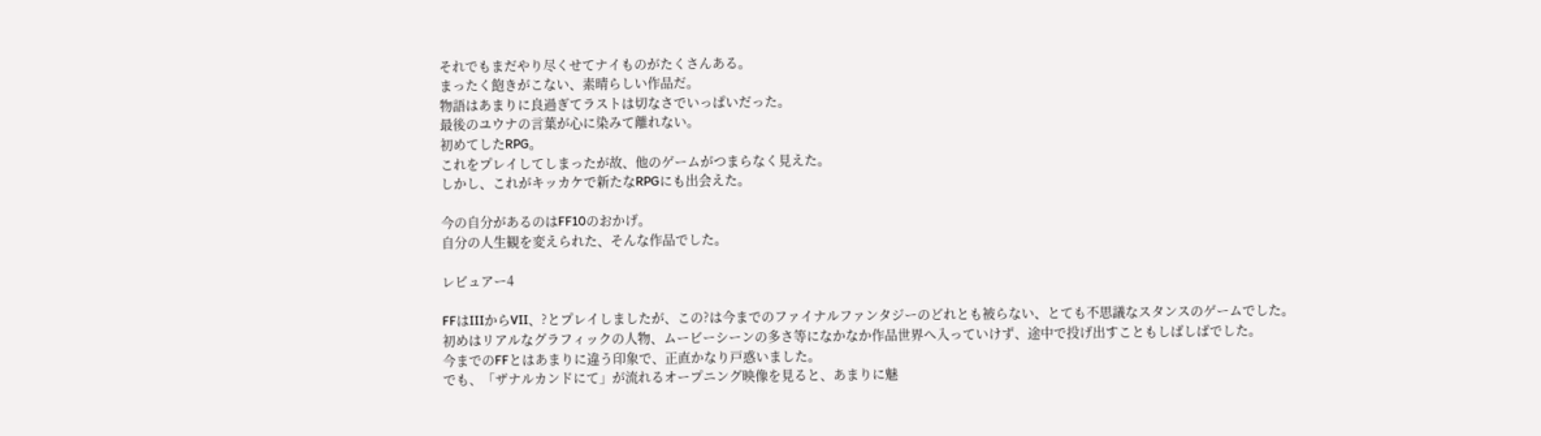それでもまだやり尽くせてナイものがたくさんある。
まったく飽きがこない、素晴らしい作品だ。
物語はあまりに良過ぎてラストは切なさでいっぱいだった。
最後のユウナの言葉が心に染みて離れない。
初めてしたRPG。
これをプレイしてしまったが故、他のゲームがつまらなく見えた。
しかし、これがキッカケで新たなRPGにも出会えた。

今の自分があるのはFF10のおかげ。
自分の人生観を変えられた、そんな作品でした。

レビュアー4

FFはIIIからVII、?とプレイしましたが、この?は今までのファイナルファンタジーのどれとも被らない、とても不思議なスタンスのゲームでした。
初めはリアルなグラフィックの人物、ムービーシーンの多さ等になかなか作品世界へ入っていけず、途中で投げ出すこともしばしばでした。
今までのFFとはあまりに違う印象で、正直かなり戸惑いました。
でも、「ザナルカンドにて」が流れるオープニング映像を見ると、あまりに魅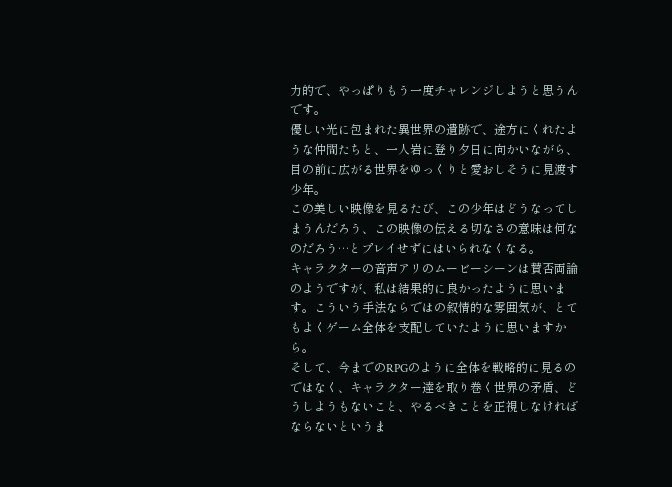力的で、やっぱりもう一度チャレンジしようと思うんです。
優しい光に包まれた異世界の遺跡で、途方にくれたような仲間たちと、一人岩に登り夕日に向かいながら、目の前に広がる世界をゆっくりと愛おしそうに見渡す少年。
この美しい映像を見るたび、この少年はどうなってしまうんだろう、この映像の伝える切なさの意味は何なのだろう…とプレイせずにはいられなくなる。
キャラクターの音声アリのムービーシーンは賛否両論のようですが、私は結果的に良かったように思います。こういう手法ならではの叙情的な雰囲気が、とてもよくゲーム全体を支配していたように思いますから。
そして、今までのRPGのように全体を戦略的に見るのではなく、キャラクター達を取り巻く世界の矛盾、どうしようもないこと、やるべきことを正視しなければならないというま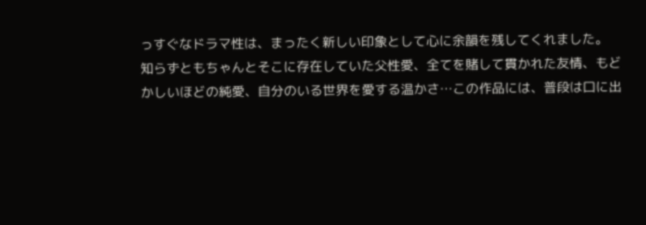っすぐなドラマ性は、まったく新しい印象として心に余韻を残してくれました。
知らずともちゃんとそこに存在していた父性愛、全てを賭して貫かれた友情、もどかしいほどの純愛、自分のいる世界を愛する温かさ…この作品には、普段は口に出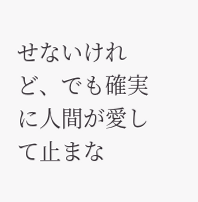せないけれど、でも確実に人間が愛して止まな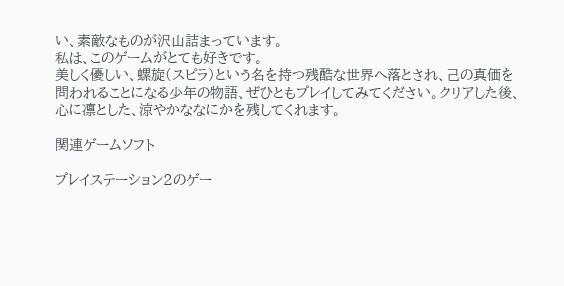い、素敵なものが沢山詰まっています。
私は、このゲームがとても好きです。
美しく優しい、螺旋(スピラ)という名を持つ残酷な世界へ落とされ、己の真価を問われることになる少年の物語、ぜひともプレイしてみてください。クリアした後、心に凛とした、涼やかななにかを残してくれます。

関連ゲームソフト

プレイステーション2のゲー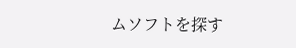ムソフトを探す